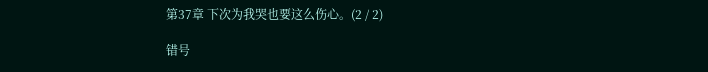第37章 下次为我哭也要这么伤心。(2 / 2)

错号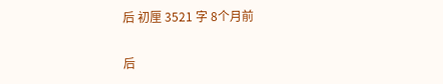后 初厘 3521 字 8个月前

后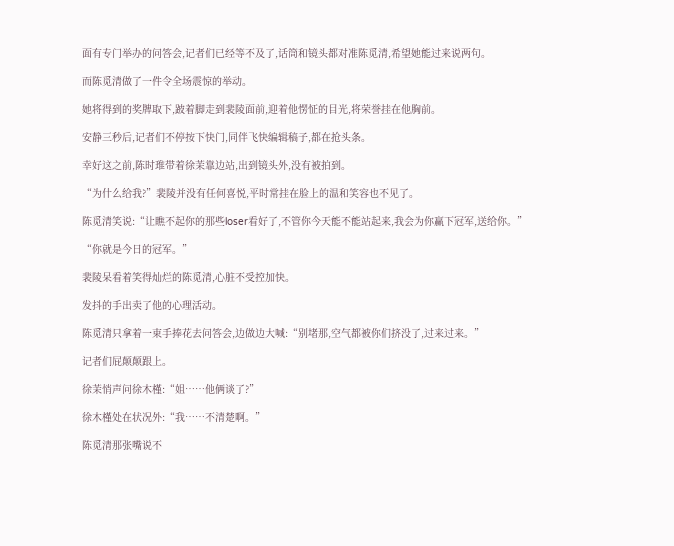面有专门举办的问答会,记者们已经等不及了,话筒和镜头都对准陈觅清,希望她能过来说两句。

而陈觅清做了一件令全场震惊的举动。

她将得到的奖牌取下,跛着脚走到裴陵面前,迎着他愣怔的目光,将荣誉挂在他胸前。

安静三秒后,记者们不停按下快门,同伴飞快编辑稿子,都在抢头条。

幸好这之前,陈时琟带着徐茉靠边站,出到镜头外,没有被拍到。

“为什么给我?”裴陵并没有任何喜悦,平时常挂在脸上的温和笑容也不见了。

陈觅清笑说:“让瞧不起你的那些loser看好了,不管你今天能不能站起来,我会为你赢下冠军,送给你。”

“你就是今日的冠军。”

裴陵呆看着笑得灿烂的陈觅清,心脏不受控加快。

发抖的手出卖了他的心理活动。

陈觅清只拿着一束手捧花去问答会,边做边大喊:“别堵那,空气都被你们挤没了,过来过来。”

记者们屁颠颠跟上。

徐茉悄声问徐木槿:“姐……他俩谈了?”

徐木槿处在状况外:“我……不清楚啊。”

陈觅清那张嘴说不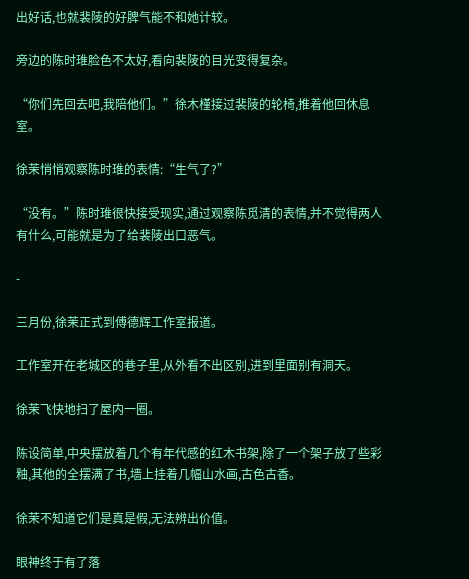出好话,也就裴陵的好脾气能不和她计较。

旁边的陈时琟脸色不太好,看向裴陵的目光变得复杂。

“你们先回去吧,我陪他们。”徐木槿接过裴陵的轮椅,推着他回休息室。

徐茉悄悄观察陈时琟的表情:“生气了?”

“没有。”陈时琟很快接受现实,通过观察陈觅清的表情,并不觉得两人有什么,可能就是为了给裴陵出口恶气。

-

三月份,徐茉正式到傅德辉工作室报道。

工作室开在老城区的巷子里,从外看不出区别,进到里面别有洞天。

徐茉飞快地扫了屋内一圈。

陈设简单,中央摆放着几个有年代感的红木书架,除了一个架子放了些彩釉,其他的全摆满了书,墙上挂着几幅山水画,古色古香。

徐茉不知道它们是真是假,无法辨出价值。

眼神终于有了落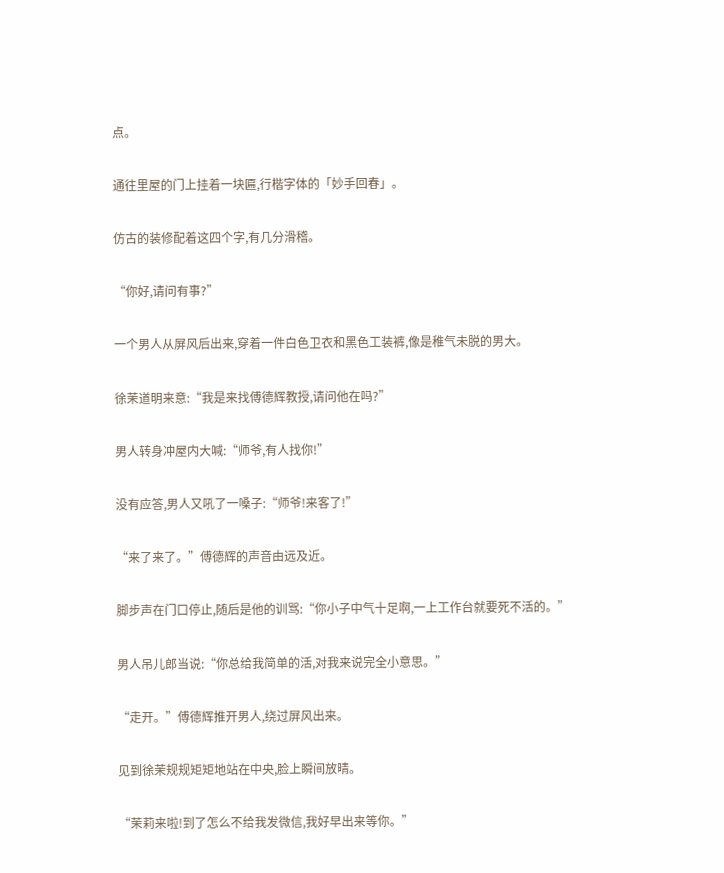点。

通往里屋的门上挂着一块匾,行楷字体的「妙手回春」。

仿古的装修配着这四个字,有几分滑稽。

“你好,请问有事?”

一个男人从屏风后出来,穿着一件白色卫衣和黑色工装裤,像是稚气未脱的男大。

徐茉道明来意:“我是来找傅德辉教授,请问他在吗?”

男人转身冲屋内大喊:“师爷,有人找你!”

没有应答,男人又吼了一嗓子:“师爷!来客了!”

“来了来了。”傅德辉的声音由远及近。

脚步声在门口停止,随后是他的训骂:“你小子中气十足啊,一上工作台就要死不活的。”

男人吊儿郎当说:“你总给我简单的活,对我来说完全小意思。”

“走开。”傅德辉推开男人,绕过屏风出来。

见到徐茉规规矩矩地站在中央,脸上瞬间放晴。

“茉莉来啦!到了怎么不给我发微信,我好早出来等你。”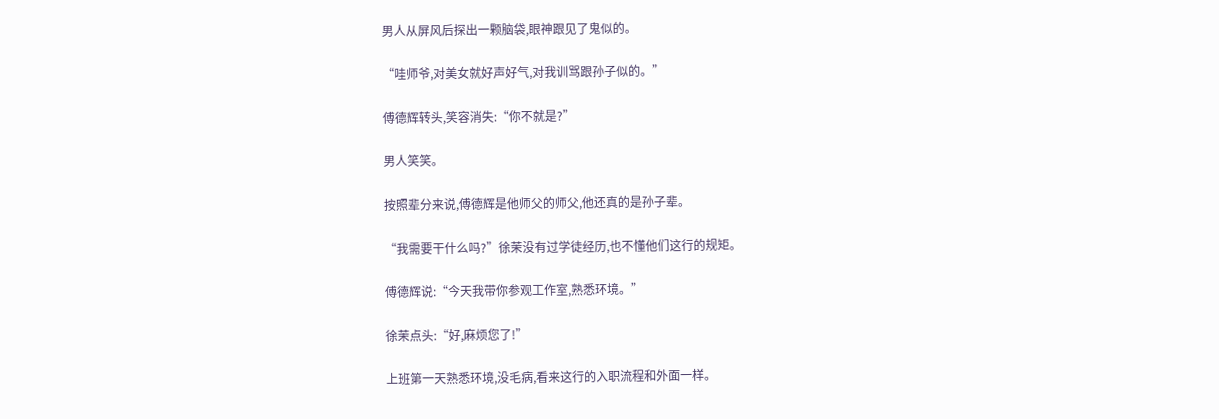男人从屏风后探出一颗脑袋,眼神跟见了鬼似的。

“哇师爷,对美女就好声好气,对我训骂跟孙子似的。”

傅德辉转头,笑容消失:“你不就是?”

男人笑笑。

按照辈分来说,傅德辉是他师父的师父,他还真的是孙子辈。

“我需要干什么吗?”徐茉没有过学徒经历,也不懂他们这行的规矩。

傅德辉说:“今天我带你参观工作室,熟悉环境。”

徐茉点头:“好,麻烦您了!”

上班第一天熟悉环境,没毛病,看来这行的入职流程和外面一样。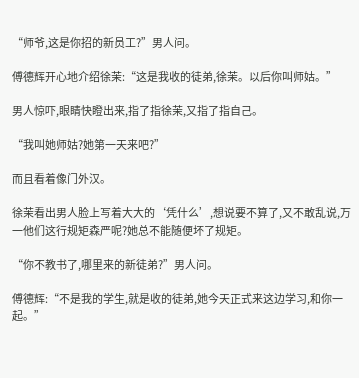“师爷,这是你招的新员工?”男人问。

傅德辉开心地介绍徐茉:“这是我收的徒弟,徐茉。以后你叫师姑。”

男人惊吓,眼睛快瞪出来,指了指徐茉,又指了指自己。

“我叫她师姑?她第一天来吧?”

而且看着像门外汉。

徐茉看出男人脸上写着大大的‘凭什么’,想说要不算了,又不敢乱说,万一他们这行规矩森严呢?她总不能随便坏了规矩。

“你不教书了,哪里来的新徒弟?”男人问。

傅德辉:“不是我的学生,就是收的徒弟,她今天正式来这边学习,和你一起。”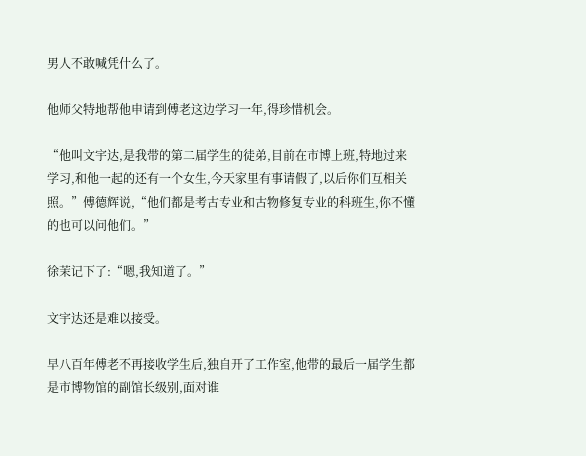男人不敢喊凭什么了。

他师父特地帮他申请到傅老这边学习一年,得珍惜机会。

“他叫文宇达,是我带的第二届学生的徒弟,目前在市博上班,特地过来学习,和他一起的还有一个女生,今天家里有事请假了,以后你们互相关照。”傅德辉说,“他们都是考古专业和古物修复专业的科班生,你不懂的也可以问他们。”

徐茉记下了:“嗯,我知道了。”

文宇达还是难以接受。

早八百年傅老不再接收学生后,独自开了工作室,他带的最后一届学生都是市博物馆的副馆长级别,面对谁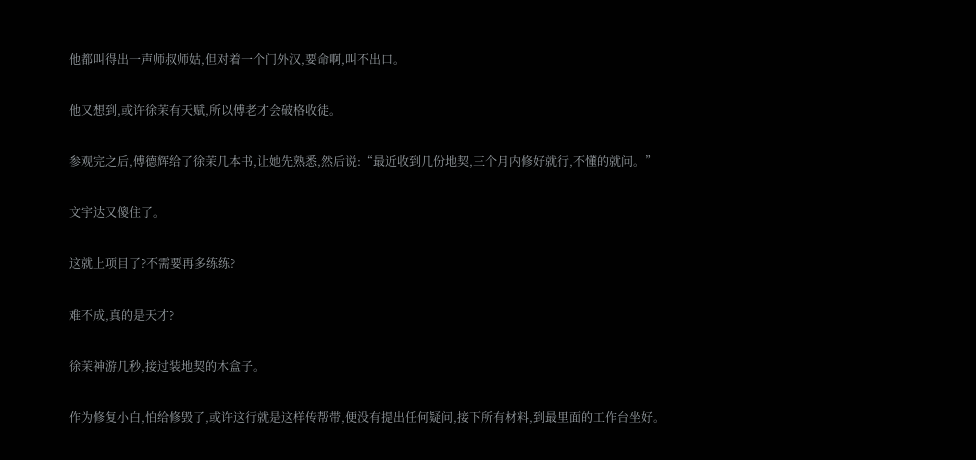他都叫得出一声师叔师姑,但对着一个门外汉,要命啊,叫不出口。

他又想到,或许徐茉有天赋,所以傅老才会破格收徒。

参观完之后,傅德辉给了徐茉几本书,让她先熟悉,然后说:“最近收到几份地契,三个月内修好就行,不懂的就问。”

文宇达又傻住了。

这就上项目了?不需要再多练练?

难不成,真的是天才?

徐茉神游几秒,接过装地契的木盒子。

作为修复小白,怕给修毁了,或许这行就是这样传帮带,便没有提出任何疑问,接下所有材料,到最里面的工作台坐好。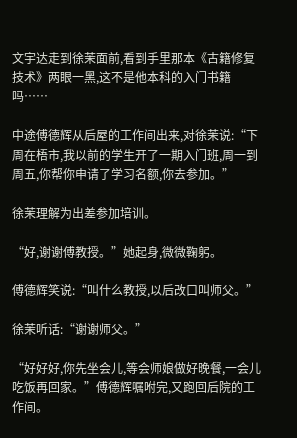文宇达走到徐茉面前,看到手里那本《古籍修复技术》两眼一黑,这不是他本科的入门书籍吗……

中途傅德辉从后屋的工作间出来,对徐茉说:“下周在梧市,我以前的学生开了一期入门班,周一到周五,你帮你申请了学习名额,你去参加。”

徐茉理解为出差参加培训。

“好,谢谢傅教授。”她起身,微微鞠躬。

傅德辉笑说:“叫什么教授,以后改口叫师父。”

徐茉听话:“谢谢师父。”

“好好好,你先坐会儿,等会师娘做好晚餐,一会儿吃饭再回家。”傅德辉嘱咐完,又跑回后院的工作间。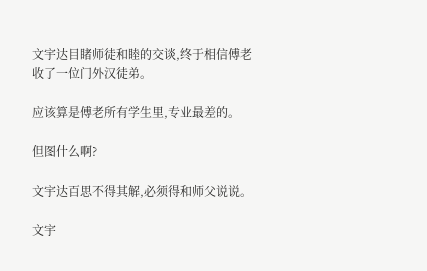文宇达目睹师徒和睦的交谈,终于相信傅老收了一位门外汉徒弟。

应该算是傅老所有学生里,专业最差的。

但图什么啊?

文宇达百思不得其解,必须得和师父说说。

文宇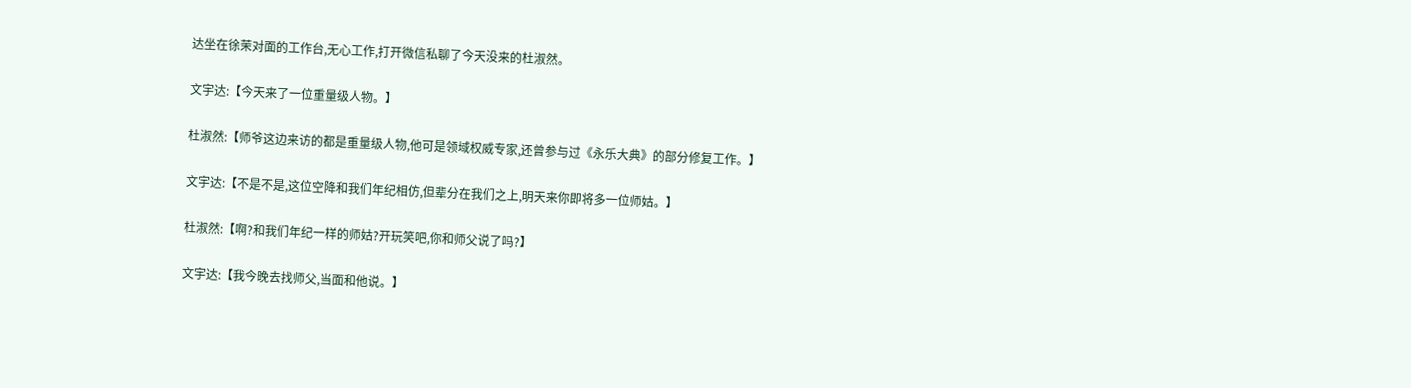达坐在徐茉对面的工作台,无心工作,打开微信私聊了今天没来的杜淑然。

文宇达:【今天来了一位重量级人物。】

杜淑然:【师爷这边来访的都是重量级人物,他可是领域权威专家,还曾参与过《永乐大典》的部分修复工作。】

文宇达:【不是不是,这位空降和我们年纪相仿,但辈分在我们之上,明天来你即将多一位师姑。】

杜淑然:【啊?和我们年纪一样的师姑?开玩笑吧,你和师父说了吗?】

文宇达:【我今晚去找师父,当面和他说。】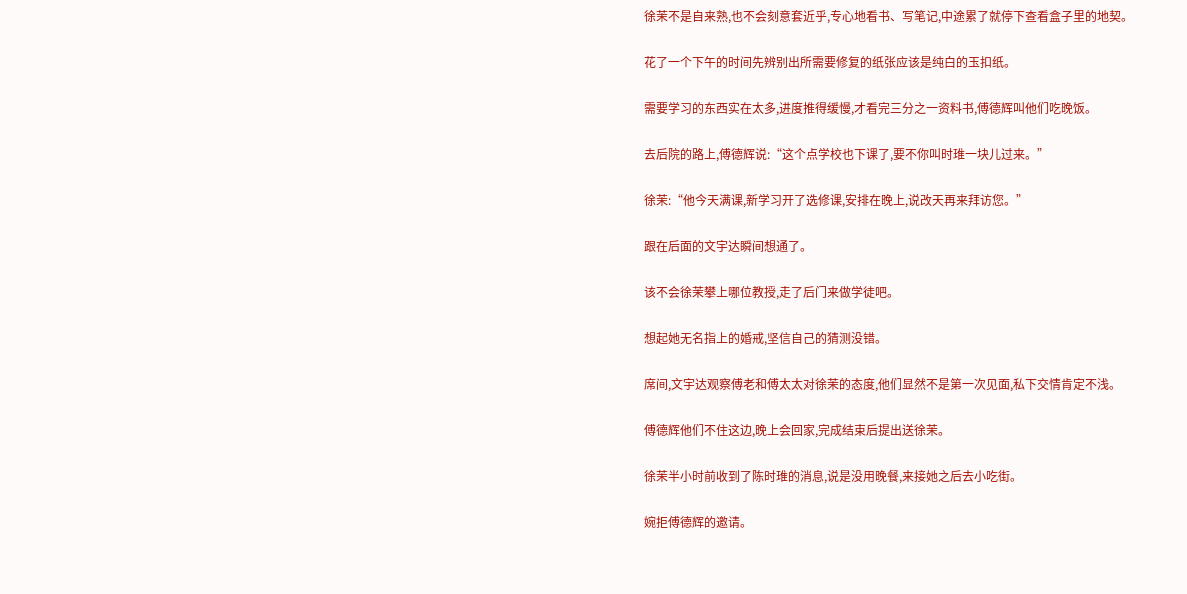徐茉不是自来熟,也不会刻意套近乎,专心地看书、写笔记,中途累了就停下查看盒子里的地契。

花了一个下午的时间先辨别出所需要修复的纸张应该是纯白的玉扣纸。

需要学习的东西实在太多,进度推得缓慢,才看完三分之一资料书,傅德辉叫他们吃晚饭。

去后院的路上,傅德辉说:“这个点学校也下课了,要不你叫时琟一块儿过来。”

徐茉:“他今天满课,新学习开了选修课,安排在晚上,说改天再来拜访您。”

跟在后面的文宇达瞬间想通了。

该不会徐茉攀上哪位教授,走了后门来做学徒吧。

想起她无名指上的婚戒,坚信自己的猜测没错。

席间,文宇达观察傅老和傅太太对徐茉的态度,他们显然不是第一次见面,私下交情肯定不浅。

傅德辉他们不住这边,晚上会回家,完成结束后提出送徐茉。

徐茉半小时前收到了陈时琟的消息,说是没用晚餐,来接她之后去小吃街。

婉拒傅德辉的邀请。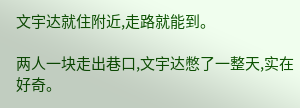文宇达就住附近,走路就能到。

两人一块走出巷口,文宇达憋了一整天,实在好奇。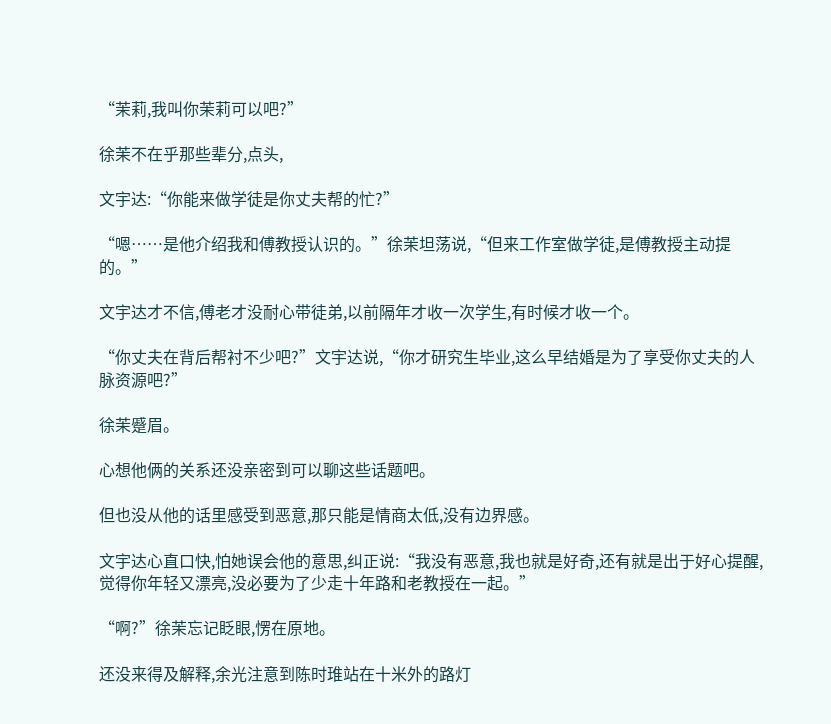“茉莉,我叫你茉莉可以吧?”

徐茉不在乎那些辈分,点头,

文宇达:“你能来做学徒是你丈夫帮的忙?”

“嗯……是他介绍我和傅教授认识的。”徐茉坦荡说,“但来工作室做学徒,是傅教授主动提的。”

文宇达才不信,傅老才没耐心带徒弟,以前隔年才收一次学生,有时候才收一个。

“你丈夫在背后帮衬不少吧?”文宇达说,“你才研究生毕业,这么早结婚是为了享受你丈夫的人脉资源吧?”

徐茉蹙眉。

心想他俩的关系还没亲密到可以聊这些话题吧。

但也没从他的话里感受到恶意,那只能是情商太低,没有边界感。

文宇达心直口快,怕她误会他的意思,纠正说:“我没有恶意,我也就是好奇,还有就是出于好心提醒,觉得你年轻又漂亮,没必要为了少走十年路和老教授在一起。”

“啊?”徐茉忘记眨眼,愣在原地。

还没来得及解释,余光注意到陈时琟站在十米外的路灯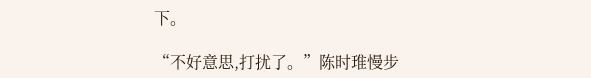下。

“不好意思,打扰了。”陈时琟慢步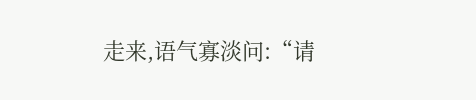走来,语气寡淡问:“请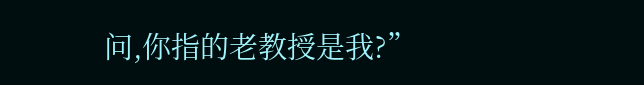问,你指的老教授是我?”